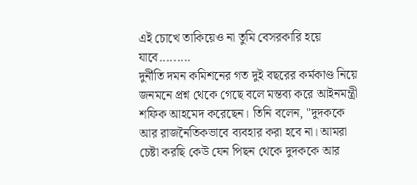এই চোখে তাকিয়েও না তুমি বেসরকারি হয়ে যাবে.........
দুর্নীতি দমন কমিশনের গত দুই বছরের কর্মকাণ্ড নিয়ে জনমনে প্রশ্ন থেকে গেছে বলে মন্তব্য করে আইনমন্ত্রী শফিক আহমেদ করেছেন। তিনি বলেন, "দুদককে আর রাজনৈতিকভাবে ব্যবহার করা হবে না। আমরা চেষ্টা করছি কেউ যেন পিছন থেকে দুদককে আর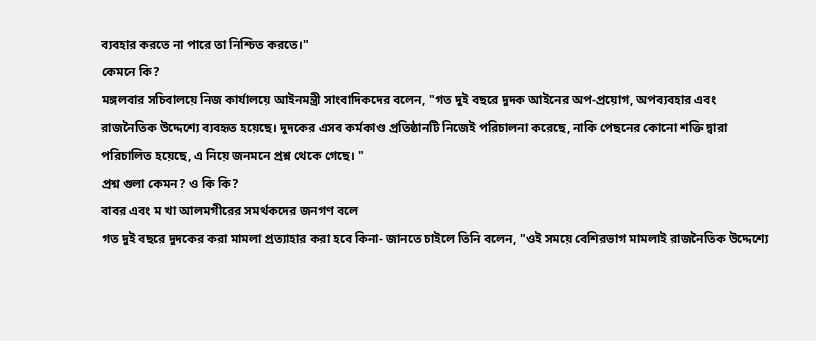ব্যবহার করতে না পারে তা নিশ্চিত করতে।"
কেমনে কি?
মঙ্গলবার সচিবালয়ে নিজ কার্যালয়ে আইনমন্ত্রী সাংবাদিকদের বলেন, "গত দুই বছরে দুদক আইনের অপ-প্রয়োগ, অপব্যবহার এবং রাজনৈতিক উদ্দেশ্যে ব্যবহৃত হয়েছে। দুদকের এসব কর্মকাণ্ড প্রতিষ্ঠানটি নিজেই পরিচালনা করেছে, নাকি পেছনের কোনো শক্তি দ্বারা পরিচালিত হয়েছে, এ নিয়ে জনমনে প্রশ্ন থেকে গেছে। "
প্রশ্ন গুলা কেমন? ও কি কি?
বাবর এবং ম খা আলমগীরের সমর্থকদের জনগণ বলে
গত দুই বছরে দুদকের করা মামলা প্রত্যাহার করা হবে কিনা- জানতে চাইলে তিনি বলেন, "ওই সময়ে বেশিরভাগ মামলাই রাজনৈতিক উদ্দেশ্যে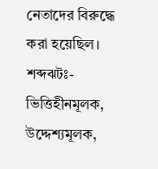নেতাদের বিরুদ্ধে করা হয়েছিল।
শব্দঝটঃ- ভিত্তিহীনমূলক, উদ্দেশ্যমূলক,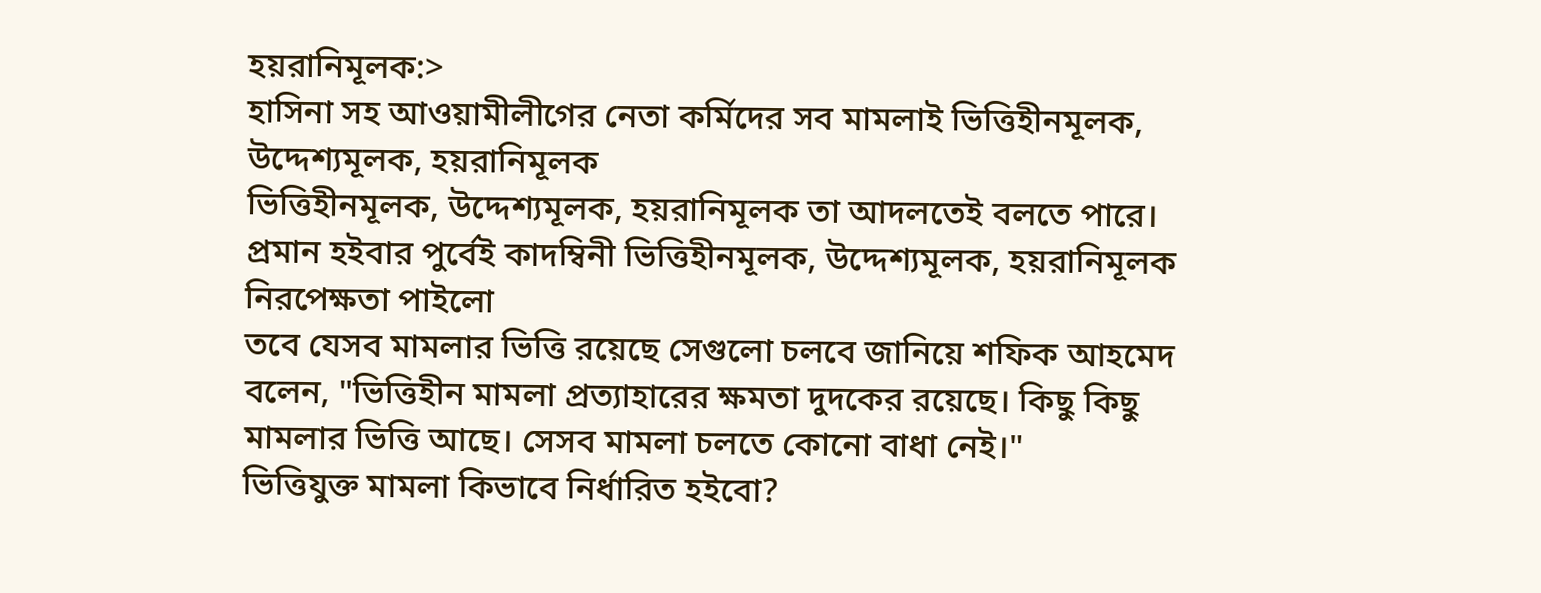হয়রানিমূলক:>
হাসিনা সহ আওয়ামীলীগের নেতা কর্মিদের সব মামলাই ভিত্তিহীনমূলক, উদ্দেশ্যমূলক, হয়রানিমূলক
ভিত্তিহীনমূলক, উদ্দেশ্যমূলক, হয়রানিমূলক তা আদলতেই বলতে পারে। প্রমান হইবার পুর্বেই কাদম্বিনী ভিত্তিহীনমূলক, উদ্দেশ্যমূলক, হয়রানিমূলক নিরপেক্ষতা পাইলো
তবে যেসব মামলার ভিত্তি রয়েছে সেগুলো চলবে জানিয়ে শফিক আহমেদ বলেন, "ভিত্তিহীন মামলা প্রত্যাহারের ক্ষমতা দুদকের রয়েছে। কিছু কিছু মামলার ভিত্তি আছে। সেসব মামলা চলতে কোনো বাধা নেই।"
ভিত্তিযুক্ত মামলা কিভাবে নির্ধারিত হইবো?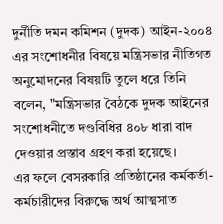দুর্নীতি দমন কমিশন (দুদক) আইন-২০০৪ এর সংশোধনীর বিষয়ে মন্ত্রিসভার নীতিগত অনুমোদনের বিষয়টি তুলে ধরে তিনি বলেন, "মন্ত্রিসভার বৈঠকে দুদক আইনের সংশোধনীতে দণ্ডবিধির ৪০৮ ধারা বাদ দেওয়ার প্রস্তাব গ্রহণ করা হয়েছে।
এর ফলে বেসরকারি প্রতিষ্ঠানের কর্মকর্তা-কর্মচারীদের বিরুদ্ধে অর্থ আত্মসাত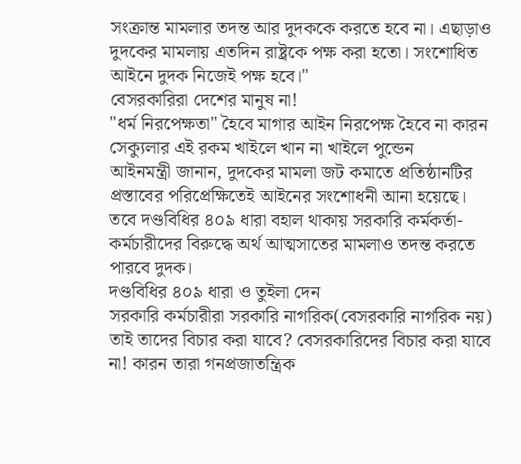সংক্রান্ত মামলার তদন্ত আর দুদককে করতে হবে না। এছাড়াও দুদকের মামলায় এতদিন রাষ্ট্রকে পক্ষ করা হতো। সংশোধিত আইনে দুদক নিজেই পক্ষ হবে।"
বেসরকারিরা দেশের মানুষ না!
"ধর্ম নিরপেক্ষতা" হৈবে মাগার আইন নিরপেক্ষ হৈবে না কারন সেক্যুলার এই রকম খাইলে খান না খাইলে পুন্ডেন
আইনমন্ত্রী জানান, দুদকের মামলা জট কমাতে প্রতিষ্ঠানটির প্রস্তাবের পরিপ্রেক্ষিতেই আইনের সংশোধনী আনা হয়েছে। তবে দণ্ডবিধির ৪০৯ ধারা বহাল থাকায় সরকারি কর্মকর্তা-কর্মচারীদের বিরুদ্ধে অর্থ আত্মসাতের মামলাও তদন্ত করতে পারবে দুদক।
দণ্ডবিধির ৪০৯ ধারা ও তুইলা দেন
সরকারি কর্মচারীরা সরকারি নাগরিক(বেসরকারি নাগরিক নয়) তাই তাদের বিচার করা যাবে? বেসরকারিদের বিচার করা যাবে না! কারন তারা গনপ্রজাতন্ত্রিক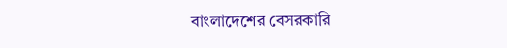বাংলাদেশের বেসরকারি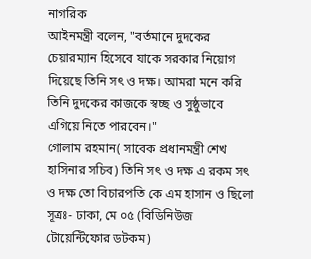নাগরিক
আইনমন্ত্রী বলেন, "বর্তমানে দুদকের চেয়ারম্যান হিসেবে যাকে সরকার নিয়োগ দিয়েছে তিনি সৎ ও দক্ষ। আমরা মনে করি তিনি দুদকের কাজকে স্বচ্ছ ও সুষ্ঠুভাবে এগিয়ে নিতে পারবেন।"
গোলাম রহমান( সাবেক প্রধানমন্ত্রী শেখ হাসিনার সচিব) তিনি সৎ ও দক্ষ এ রকম সৎ ও দক্ষ তো বিচারপতি কে এম হাসান ও ছিলো
সূত্রঃ- ঢাকা, মে ০৫ (বিডিনিউজ টোয়েন্টিফোর ডটকম)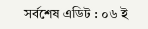সর্বশেষ এডিট : ০৬ ই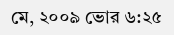মে, ২০০৯ ভোর ৬:২৫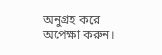অনুগ্রহ করে অপেক্ষা করুন।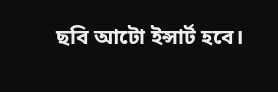ছবি আটো ইন্সার্ট হবে।